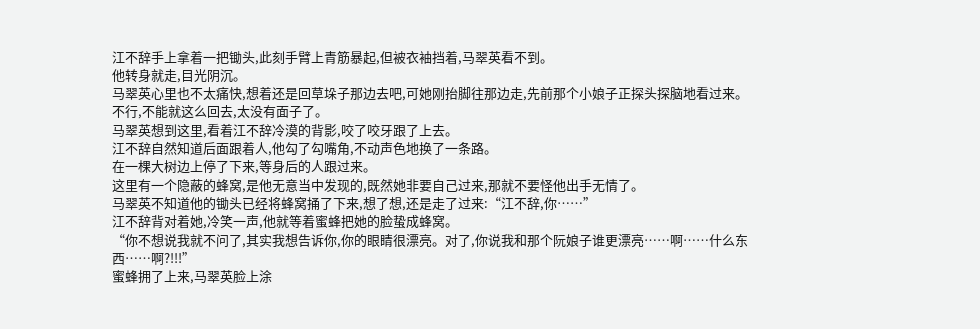江不辞手上拿着一把锄头,此刻手臂上青筋暴起,但被衣袖挡着,马翠英看不到。
他转身就走,目光阴沉。
马翠英心里也不太痛快,想着还是回草垛子那边去吧,可她刚抬脚往那边走,先前那个小娘子正探头探脑地看过来。
不行,不能就这么回去,太没有面子了。
马翠英想到这里,看着江不辞冷漠的背影,咬了咬牙跟了上去。
江不辞自然知道后面跟着人,他勾了勾嘴角,不动声色地换了一条路。
在一棵大树边上停了下来,等身后的人跟过来。
这里有一个隐蔽的蜂窝,是他无意当中发现的,既然她非要自己过来,那就不要怪他出手无情了。
马翠英不知道他的锄头已经将蜂窝捅了下来,想了想,还是走了过来:“江不辞,你……”
江不辞背对着她,冷笑一声,他就等着蜜蜂把她的脸蛰成蜂窝。
“你不想说我就不问了,其实我想告诉你,你的眼睛很漂亮。对了,你说我和那个阮娘子谁更漂亮……啊……什么东西……啊?!!!”
蜜蜂拥了上来,马翠英脸上涂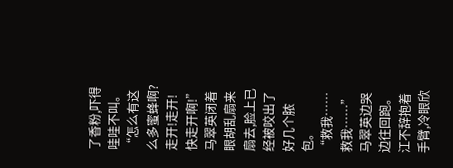了香粉,吓得哇哇不叫。
“怎么有这么多蜜蜂啊?走开!走开!快走开啊!”马翠英闭着眼胡乱扇来扇去,脸上已经被咬出了好几个脓包。
“救我……救我……”马翠英边哭边往回跑。
江不辞抱着手臂,冷眼欣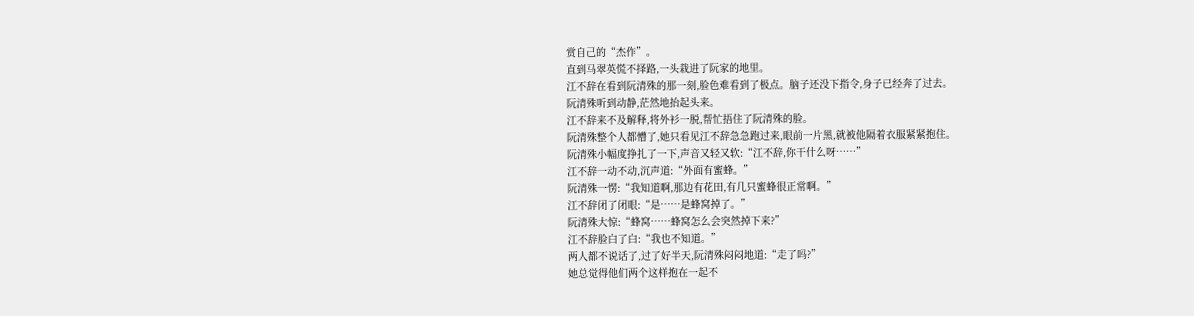赏自己的“杰作”。
直到马翠英慌不择路,一头栽进了阮家的地里。
江不辞在看到阮清殊的那一刻,脸色难看到了极点。脑子还没下指令,身子已经奔了过去。
阮清殊听到动静,茫然地抬起头来。
江不辞来不及解释,将外衫一脱,帮忙捂住了阮清殊的脸。
阮清殊整个人都懵了,她只看见江不辞急急跑过来,眼前一片黑,就被他隔着衣服紧紧抱住。
阮清殊小幅度挣扎了一下,声音又轻又软:“江不辞,你干什么呀……”
江不辞一动不动,沉声道:“外面有蜜蜂。”
阮清殊一愣:“我知道啊,那边有花田,有几只蜜蜂很正常啊。”
江不辞闭了闭眼:“是……是蜂窝掉了。”
阮清殊大惊:“蜂窝……蜂窝怎么会突然掉下来?”
江不辞脸白了白:“我也不知道。”
两人都不说话了,过了好半天,阮清殊闷闷地道:“走了吗?”
她总觉得他们两个这样抱在一起不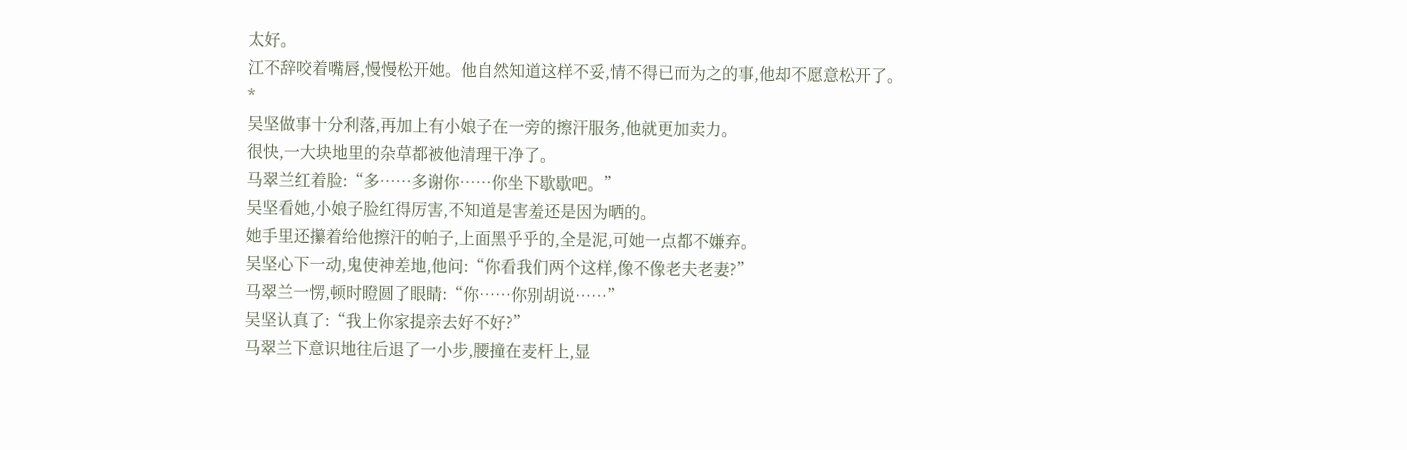太好。
江不辞咬着嘴唇,慢慢松开她。他自然知道这样不妥,情不得已而为之的事,他却不愿意松开了。
*
吴坚做事十分利落,再加上有小娘子在一旁的擦汗服务,他就更加卖力。
很快,一大块地里的杂草都被他清理干净了。
马翠兰红着脸:“多……多谢你……你坐下歇歇吧。”
吴坚看她,小娘子脸红得厉害,不知道是害羞还是因为晒的。
她手里还攥着给他擦汗的帕子,上面黑乎乎的,全是泥,可她一点都不嫌弃。
吴坚心下一动,鬼使神差地,他问:“你看我们两个这样,像不像老夫老妻?”
马翠兰一愣,顿时瞪圆了眼睛:“你……你别胡说……”
吴坚认真了:“我上你家提亲去好不好?”
马翠兰下意识地往后退了一小步,腰撞在麦杆上,显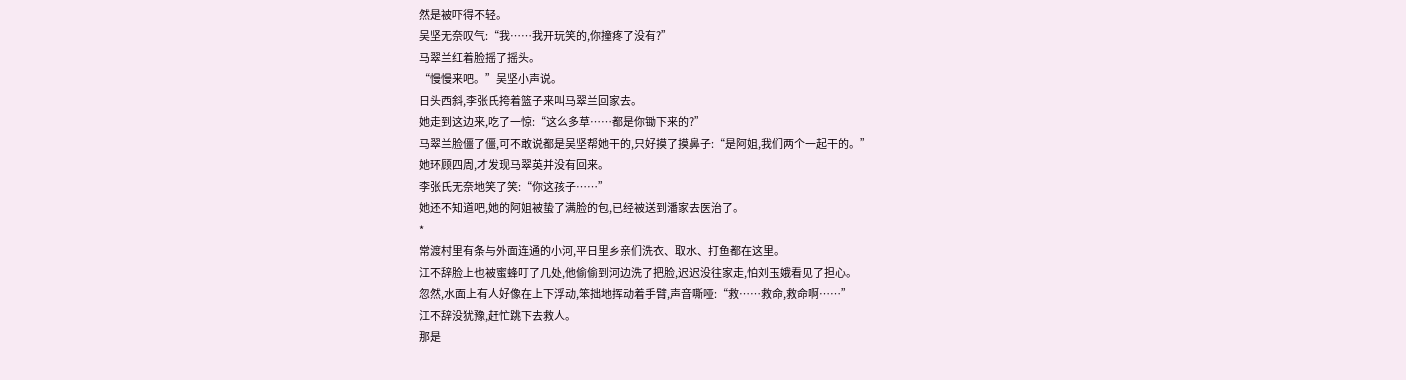然是被吓得不轻。
吴坚无奈叹气:“我……我开玩笑的,你撞疼了没有?”
马翠兰红着脸摇了摇头。
“慢慢来吧。”吴坚小声说。
日头西斜,李张氏挎着篮子来叫马翠兰回家去。
她走到这边来,吃了一惊:“这么多草……都是你锄下来的?”
马翠兰脸僵了僵,可不敢说都是吴坚帮她干的,只好摸了摸鼻子:“是阿姐,我们两个一起干的。”
她环顾四周,才发现马翠英并没有回来。
李张氏无奈地笑了笑:“你这孩子……”
她还不知道吧,她的阿姐被蛰了满脸的包,已经被送到潘家去医治了。
*
常渡村里有条与外面连通的小河,平日里乡亲们洗衣、取水、打鱼都在这里。
江不辞脸上也被蜜蜂叮了几处,他偷偷到河边洗了把脸,迟迟没往家走,怕刘玉娥看见了担心。
忽然,水面上有人好像在上下浮动,笨拙地挥动着手臂,声音嘶哑:“救……救命,救命啊……”
江不辞没犹豫,赶忙跳下去救人。
那是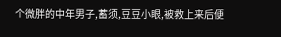个微胖的中年男子,蓄须,豆豆小眼,被救上来后便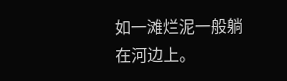如一滩烂泥一般躺在河边上。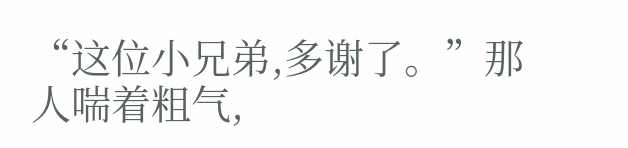“这位小兄弟,多谢了。”那人喘着粗气,